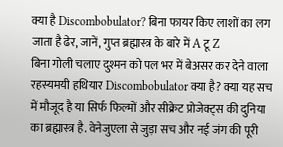क्या है Discombobulator? बिना फायर किए लाशों का लग जाता है ढेर, जानें, गुप्त ब्रह्मास्त्र के बारे में A टू Z
बिना गोली चलाए दुश्मन को पल भर में बेअसर कर देने वाला रहस्यमयी हथियार Discombobulator क्या है? क्या यह सच में मौजूद है या सिर्फ फिल्मों और सीक्रेट प्रोजेक्ट्स की दुनिया का ब्रह्मास्त्र है. वेनेजुएला से जुड़ा सच और नई जंग की पूरी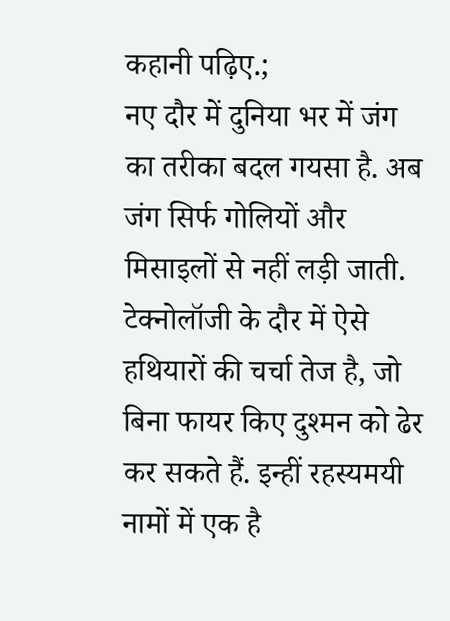कहानी पढ़िए.;
नए दौर में दुनिया भर में जंग का तरीका बदल गयसा है. अब जंग सिर्फ गोलियों और मिसाइलों से नहीं लड़ी जाती. टेक्नोलॉजी के दौर में ऐसे हथियारों की चर्चा तेज है, जो बिना फायर किए दुश्मन को ढेर कर सकते हैं. इन्हीं रहस्यमयी नामों में एक है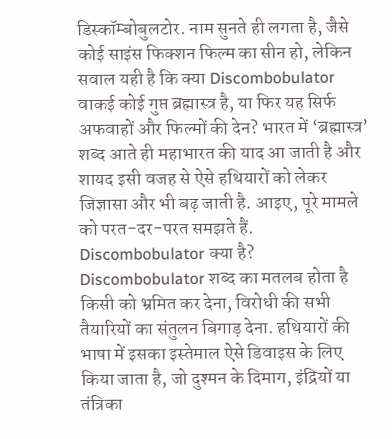डिस्कॉम्बोबुलटोर. नाम सुनते ही लगता है, जैसे कोई साइंस फिक्शन फिल्म का सीन हो, लेकिन सवाल यही है कि क्या Discombobulator वाकई कोई गुप्त ब्रह्मास्त्र है, या फिर यह सिर्फ अफवाहों और फिल्मों की देन? भारत में ‘ब्रह्मास्त्र’ शब्द आते ही महाभारत की याद आ जाती है और शायद इसी वजह से ऐसे हथियारों को लेकर जिज्ञासा और भी बढ़ जाती है. आइए, पूरे मामले को परत-दर-परत समझते हैं.
Discombobulator क्या है?
Discombobulator शब्द का मतलब होता है किसी को भ्रमित कर देना, विरोधी की सभी तैयारियों का संतुलन बिगाड़ देना. हथियारों की भाषा में इसका इस्तेमाल ऐसे डिवाइस के लिए किया जाता है, जो दुश्मन के दिमाग, इंद्रियों या तंत्रिका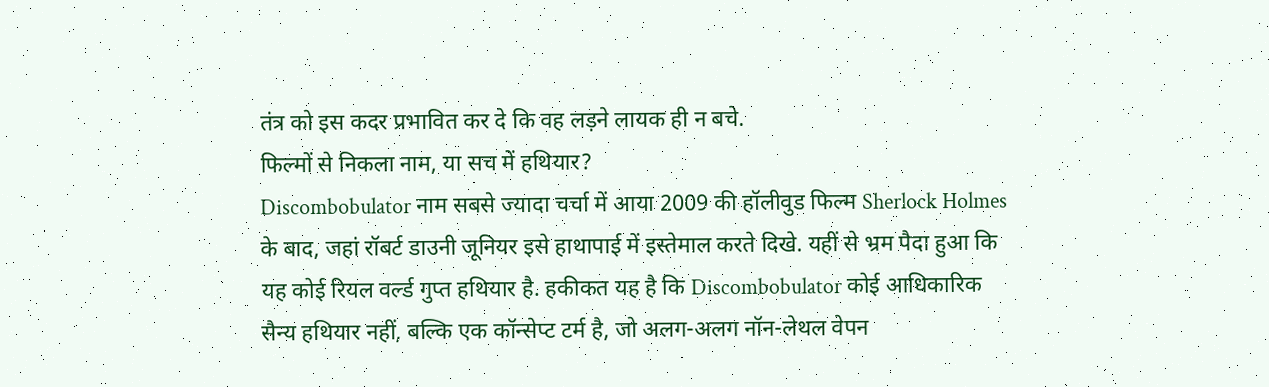तंत्र को इस कदर प्रभावित कर दे कि वह लड़ने लायक ही न बचे.
फिल्मों से निकला नाम, या सच में हथियार?
Discombobulator नाम सबसे ज्यादा चर्चा में आया 2009 की हॉलीवुड फिल्म Sherlock Holmes के बाद, जहां रॉबर्ट डाउनी जूनियर इसे हाथापाई में इस्तेमाल करते दिखे. यहीं से भ्रम पैदा हुआ कि यह कोई रियल वर्ल्ड गुप्त हथियार है. हकीकत यह है कि Discombobulator कोई आधिकारिक सैन्य हथियार नहीं, बल्कि एक कॉन्सेप्ट टर्म है, जो अलग-अलग नॉन-लेथल वेपन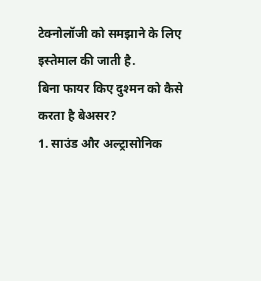टेक्नोलॉजी को समझाने के लिए इस्तेमाल की जाती है.
बिना फायर किए दुश्मन को कैसे करता है बेअसर?
1. साउंड और अल्ट्रासोनिक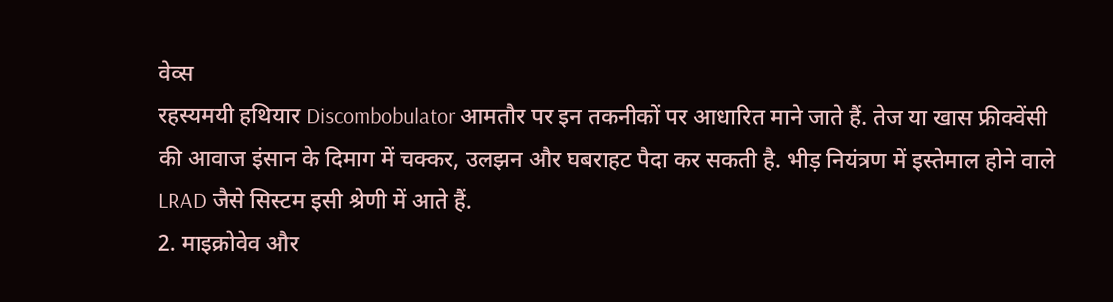वेव्स
रहस्यमयी हथियार Discombobulator आमतौर पर इन तकनीकों पर आधारित माने जाते हैं. तेज या खास फ्रीक्वेंसी की आवाज इंसान के दिमाग में चक्कर, उलझन और घबराहट पैदा कर सकती है. भीड़ नियंत्रण में इस्तेमाल होने वाले LRAD जैसे सिस्टम इसी श्रेणी में आते हैं.
2. माइक्रोवेव और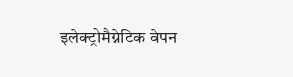इलेक्ट्रोमैग्नेटिक वेपन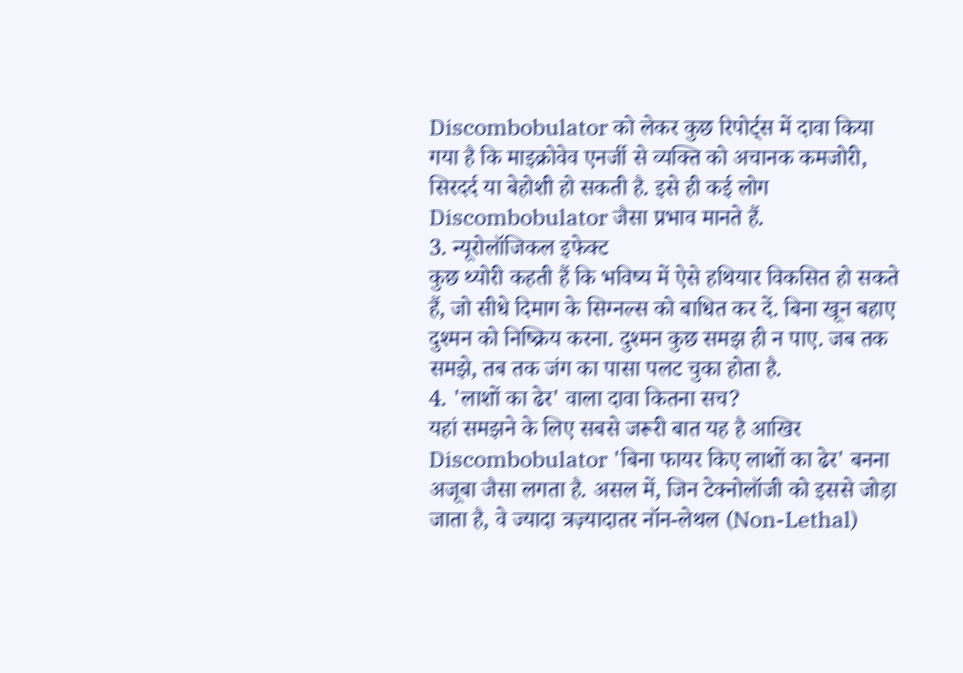Discombobulator को लेकर कुछ रिपोर्ट्स में दावा किया गया है कि माइक्रोवेव एनर्जी से व्यक्ति को अचानक कमजोरी, सिरदर्द या बेहोशी हो सकती है. इसे ही कई लोग Discombobulator जैसा प्रभाव मानते हैं.
3. न्यूरोलॉजिकल इफेक्ट
कुछ थ्योरी कहती हैं कि भविष्य में ऐसे हथियार विकसित हो सकते हैं, जो सीधे दिमाग के सिग्नल्स को बाधित कर दें. बिना खून बहाए दुश्मन को निष्क्रिय करना. दुश्मन कुछ समझ ही न पाए. जब तक समझे, तब तक जंग का पासा पलट चुका होता है.
4. 'लाशों का ढेर' वाला दावा कितना सच?
यहां समझने के लिए सबसे जरूरी बात यह है आखिर Discombobulator 'बिना फायर किए लाशों का ढेर' बनना अजूबा जैसा लगता है. असल में, जिन टेक्नोलॉजी को इससे जोड़ा जाता है, वे ज्यादा त्रज़्यादातर नॉन-लेथल (Non-Lethal)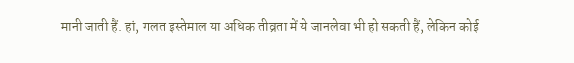मानी जाती हैं. हां, गलत इस्तेमाल या अधिक तीव्रता में ये जानलेवा भी हो सकती हैं, लेकिन कोई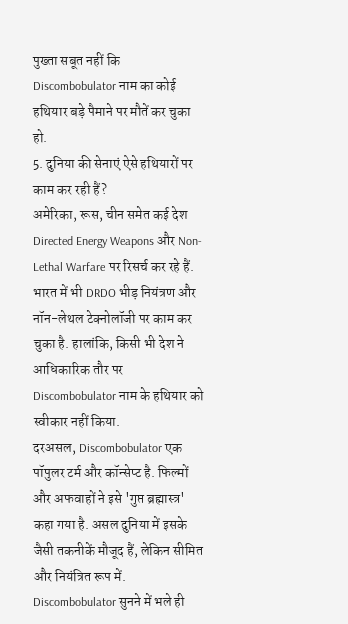पुख्ता सबूत नहीं कि Discombobulator नाम का कोई हथियार बड़े पैमाने पर मौतें कर चुका हो.
5. दुनिया की सेनाएं ऐसे हथियारों पर काम कर रही हैं?
अमेरिका, रूस, चीन समेत कई देश Directed Energy Weapons और Non-Lethal Warfare पर रिसर्च कर रहे हैं. भारत में भी DRDO भीड़ नियंत्रण और नॉन-लेथल टेक्नोलॉजी पर काम कर चुका है. हालांकि, किसी भी देश ने आधिकारिक तौर पर Discombobulator नाम के हथियार को स्वीकार नहीं किया.
दरअसल, Discombobulator एक पॉपुलर टर्म और कॉन्सेप्ट है. फिल्मों और अफवाहों ने इसे 'गुप्त ब्रह्मास्त्र' कहा गया है. असल दुनिया में इसके जैसी तकनीकें मौजूद हैं, लेकिन सीमित और नियंत्रित रूप में. Discombobulator सुनने में भले ही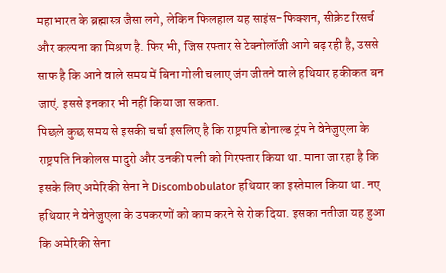महाभारत के ब्रह्मास्त्र जैसा लगे, लेकिन फिलहाल यह साइंस-फिक्शन, सीक्रेट रिसर्च और कल्पना का मिश्रण है. फिर भी, जिस रफ्तार से टेक्नोलॉजी आगे बढ़ रही है, उससे साफ है कि आने वाले समय में बिना गोली चलाए जंग जीतने वाले हथियार हकीकत बन जाएं. इससे इनकार भी नहीं किया जा सकता.
पिछले कुछ समय से इसकी चर्चा इसलिए है कि राष्ट्रपति डोनाल्ड ट्रंप ने वेनेजुएला के राष्ट्रपति निकोलस मादुरो और उनकी पत्नी को गिरफ्तार किया था. माना जा रहा है कि इसके लिए अमेरिकी सेना ने Discombobulator हथियार का इस्तेमाल किया था. नए हथियार ने वेनेजुएला के उपकरणों को काम करने से रोक दिया. इसका नतीजा यह हुआ कि अमेरिकी सेना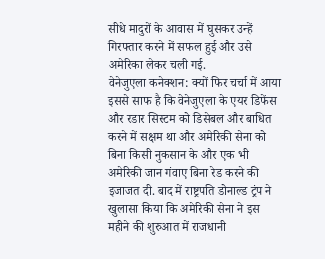सीधे मादुरों के आवास में घुसकर उन्हें गिरफ्तार करने में सफल हुई और उसे अमेरिका लेकर चली गई.
वेनेजुएला कनेक्शन: क्यों फिर चर्चा में आया
इससे साफ है कि वेनेजुएला के एयर डिफेंस और रडार सिस्टम को डिसेबल और बाधित करने में सक्षम था और अमेरिकी सेना को बिना किसी नुकसान के और एक भी अमेरिकी जान गंवाए बिना रेड करने की इजाजत दी. बाद में राष्ट्रपति डोनाल्ड ट्रंप ने खुलासा किया कि अमेरिकी सेना ने इस महीने की शुरुआत में राजधानी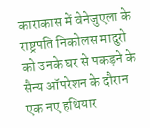काराकास में वेनेजुएला के राष्ट्रपति निकोलस मादुरो को उनके घर से पकड़ने के सैन्य ऑपरेशन के दौरान एक नए हथियार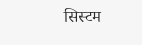सिस्टम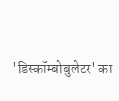'डिस्कॉम्बोबुलेटर' का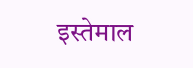इस्तेमाल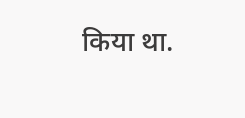किया था.